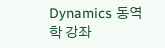Dynamics 동역학 강좌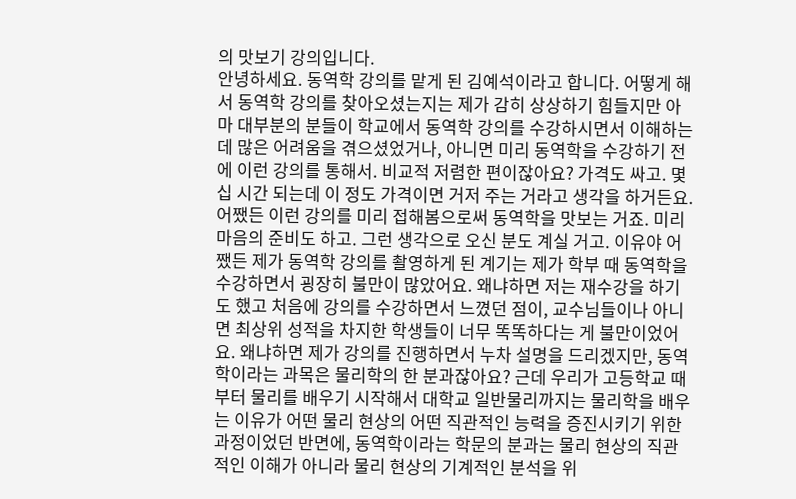의 맛보기 강의입니다.
안녕하세요. 동역학 강의를 맡게 된 김예석이라고 합니다. 어떻게 해서 동역학 강의를 찾아오셨는지는 제가 감히 상상하기 힘들지만 아마 대부분의 분들이 학교에서 동역학 강의를 수강하시면서 이해하는 데 많은 어려움을 겪으셨었거나, 아니면 미리 동역학을 수강하기 전에 이런 강의를 통해서. 비교적 저렴한 편이잖아요? 가격도 싸고. 몇 십 시간 되는데 이 정도 가격이면 거저 주는 거라고 생각을 하거든요. 어쨌든 이런 강의를 미리 접해봄으로써 동역학을 맛보는 거죠. 미리 마음의 준비도 하고. 그런 생각으로 오신 분도 계실 거고. 이유야 어쨌든 제가 동역학 강의를 촬영하게 된 계기는 제가 학부 때 동역학을 수강하면서 굉장히 불만이 많았어요. 왜냐하면 저는 재수강을 하기도 했고 처음에 강의를 수강하면서 느꼈던 점이, 교수님들이나 아니면 최상위 성적을 차지한 학생들이 너무 똑똑하다는 게 불만이었어요. 왜냐하면 제가 강의를 진행하면서 누차 설명을 드리겠지만, 동역학이라는 과목은 물리학의 한 분과잖아요? 근데 우리가 고등학교 때부터 물리를 배우기 시작해서 대학교 일반물리까지는 물리학을 배우는 이유가 어떤 물리 현상의 어떤 직관적인 능력을 증진시키기 위한 과정이었던 반면에, 동역학이라는 학문의 분과는 물리 현상의 직관적인 이해가 아니라 물리 현상의 기계적인 분석을 위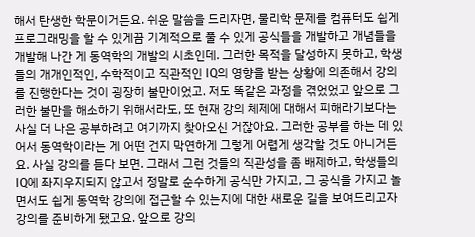해서 탄생한 학문이거든요. 쉬운 말씀을 드리자면, 물리학 문제를 컴퓨터도 쉽게 프로그래밍을 할 수 있게끔 기계적으로 풀 수 있게 공식들을 개발하고 개념들을 개발해 나간 게 동역학의 개발의 시초인데. 그러한 목적을 달성하지 못하고, 학생들의 개개인적인, 수학적이고 직관적인 IQ의 영향을 받는 상황에 의존해서 강의를 진행한다는 것이 굉장히 불만이었고. 저도 똑같은 과정을 겪었었고 앞으로 그러한 불만을 해소하기 위해서라도, 또 현재 강의 체제에 대해서 피해라기보다는 사실 더 나은 공부하려고 여기까지 찾아오신 거잖아요. 그러한 공부를 하는 데 있어서 동역학이라는 게 어떤 건지 막연하게 그렇게 어렵게 생각할 것도 아니거든요. 사실 강의를 듣다 보면. 그래서 그런 것들의 직관성을 좀 배제하고, 학생들의 IQ에 좌지우지되지 않고서 정말로 순수하게 공식만 가지고, 그 공식을 가지고 놀면서도 쉽게 동역학 강의에 접근할 수 있는지에 대한 새로운 길을 보여드리고자 강의를 준비하게 됐고요. 앞으로 강의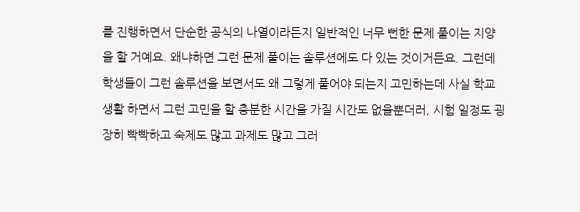를 진행하면서 단순한 공식의 나열이라든지 일반적인 너무 뻔한 문제 풀이는 지양을 할 거예요. 왜냐하면 그런 문제 풀이는 솔루션에도 다 있는 것이거든요. 그런데 학생들이 그런 솔루션을 보면서도 왜 그렇게 풀어야 되는지 고민하는데 사실 학교생활 하면서 그런 고민을 할 충분한 시간을 가질 시간도 없을뿐더러, 시험 일정도 굉장히 빡빡하고 숙제도 많고 과제도 많고 그러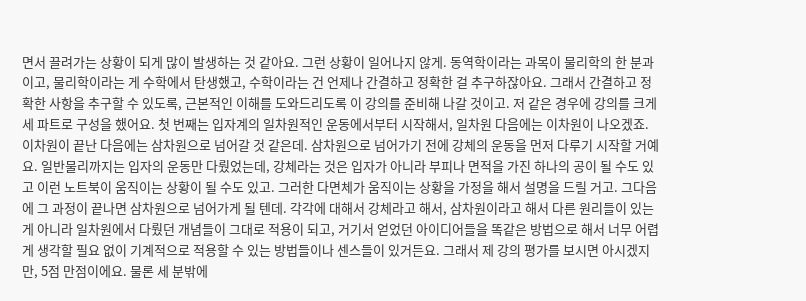면서 끌려가는 상황이 되게 많이 발생하는 것 같아요. 그런 상황이 일어나지 않게. 동역학이라는 과목이 물리학의 한 분과이고, 물리학이라는 게 수학에서 탄생했고, 수학이라는 건 언제나 간결하고 정확한 걸 추구하잖아요. 그래서 간결하고 정확한 사항을 추구할 수 있도록, 근본적인 이해를 도와드리도록 이 강의를 준비해 나갈 것이고. 저 같은 경우에 강의를 크게 세 파트로 구성을 했어요. 첫 번째는 입자계의 일차원적인 운동에서부터 시작해서, 일차원 다음에는 이차원이 나오겠죠. 이차원이 끝난 다음에는 삼차원으로 넘어갈 것 같은데. 삼차원으로 넘어가기 전에 강체의 운동을 먼저 다루기 시작할 거예요. 일반물리까지는 입자의 운동만 다뤘었는데, 강체라는 것은 입자가 아니라 부피나 면적을 가진 하나의 공이 될 수도 있고 이런 노트북이 움직이는 상황이 될 수도 있고. 그러한 다면체가 움직이는 상황을 가정을 해서 설명을 드릴 거고. 그다음에 그 과정이 끝나면 삼차원으로 넘어가게 될 텐데. 각각에 대해서 강체라고 해서, 삼차원이라고 해서 다른 원리들이 있는 게 아니라 일차원에서 다뤘던 개념들이 그대로 적용이 되고, 거기서 얻었던 아이디어들을 똑같은 방법으로 해서 너무 어렵게 생각할 필요 없이 기계적으로 적용할 수 있는 방법들이나 센스들이 있거든요. 그래서 제 강의 평가를 보시면 아시겠지만, 5점 만점이에요. 물론 세 분밖에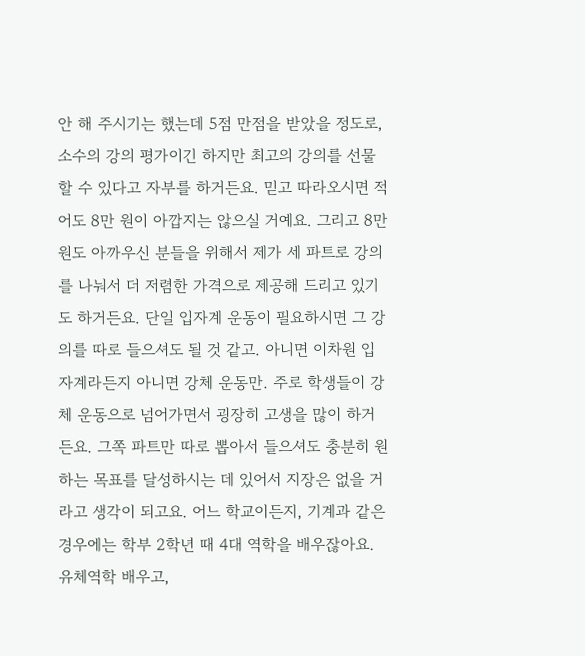안 해 주시기는 했는데 5점 만점을 받았을 정도로, 소수의 강의 평가이긴 하지만 최고의 강의를 선물할 수 있다고 자부를 하거든요. 믿고 따라오시면 적어도 8만 원이 아깝지는 않으실 거예요. 그리고 8만 원도 아까우신 분들을 위해서 제가 세 파트로 강의를 나눠서 더 저렴한 가격으로 제공해 드리고 있기도 하거든요. 단일 입자계 운동이 필요하시면 그 강의를 따로 들으셔도 될 것 같고. 아니면 이차원 입자계라든지 아니면 강체 운동만. 주로 학생들이 강체 운동으로 넘어가면서 굉장히 고생을 많이 하거든요. 그쪽 파트만 따로 뽑아서 들으셔도 충분히 원하는 목표를 달성하시는 데 있어서 지장은 없을 거라고 생각이 되고요. 어느 학교이든지, 기계과 같은 경우에는 학부 2학년 때 4대 역학을 배우잖아요. 유체역학 배우고,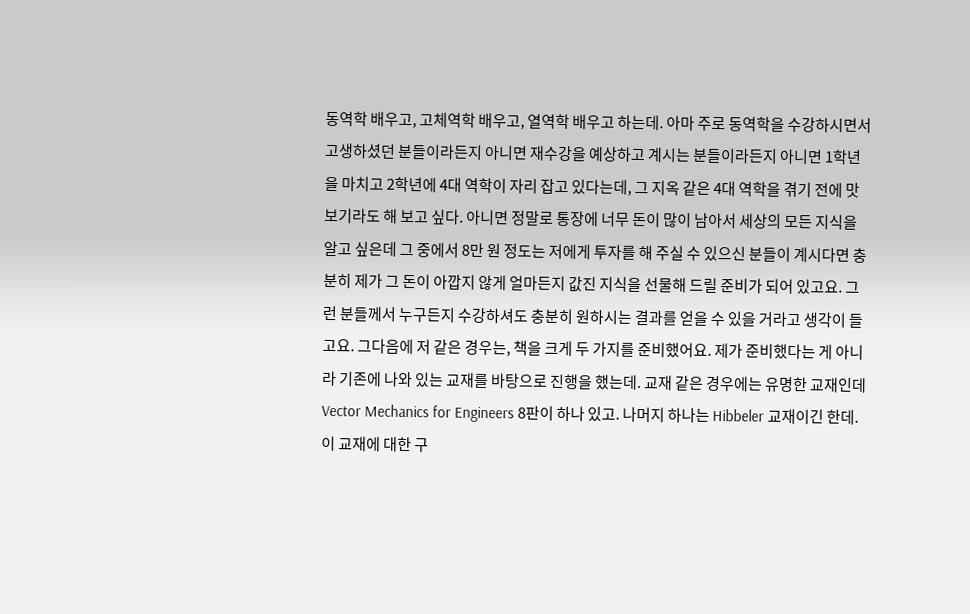동역학 배우고, 고체역학 배우고, 열역학 배우고 하는데. 아마 주로 동역학을 수강하시면서 고생하셨던 분들이라든지 아니면 재수강을 예상하고 계시는 분들이라든지 아니면 1학년을 마치고 2학년에 4대 역학이 자리 잡고 있다는데, 그 지옥 같은 4대 역학을 겪기 전에 맛보기라도 해 보고 싶다. 아니면 정말로 통장에 너무 돈이 많이 남아서 세상의 모든 지식을 알고 싶은데 그 중에서 8만 원 정도는 저에게 투자를 해 주실 수 있으신 분들이 계시다면 충분히 제가 그 돈이 아깝지 않게 얼마든지 값진 지식을 선물해 드릴 준비가 되어 있고요. 그런 분들께서 누구든지 수강하셔도 충분히 원하시는 결과를 얻을 수 있을 거라고 생각이 들고요. 그다음에 저 같은 경우는, 책을 크게 두 가지를 준비했어요. 제가 준비했다는 게 아니라 기존에 나와 있는 교재를 바탕으로 진행을 했는데. 교재 같은 경우에는 유명한 교재인데 Vector Mechanics for Engineers 8판이 하나 있고. 나머지 하나는 Hibbeler 교재이긴 한데. 이 교재에 대한 구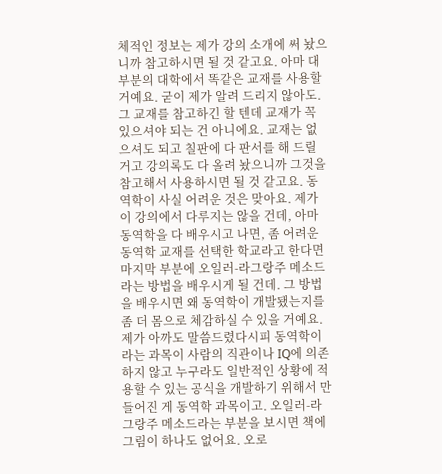체적인 정보는 제가 강의 소개에 써 놨으니까 참고하시면 될 것 같고요. 아마 대부분의 대학에서 똑같은 교재를 사용할 거예요. 굳이 제가 알려 드리지 않아도. 그 교재를 참고하긴 할 텐데 교재가 꼭 있으셔야 되는 건 아니에요. 교재는 없으셔도 되고 칠판에 다 판서를 해 드릴 거고 강의록도 다 올려 놨으니까 그것을 참고해서 사용하시면 될 것 같고요. 동역학이 사실 어려운 것은 맞아요. 제가 이 강의에서 다루지는 않을 건데, 아마 동역학을 다 배우시고 나면, 좀 어려운 동역학 교재를 선택한 학교라고 한다면 마지막 부분에 오일러-라그랑주 메소드라는 방법을 배우시게 될 건데. 그 방법을 배우시면 왜 동역학이 개발됐는지를 좀 더 몸으로 체감하실 수 있을 거예요. 제가 아까도 말씀드렸다시피 동역학이라는 과목이 사람의 직관이나 IQ에 의존하지 않고 누구라도 일반적인 상황에 적용할 수 있는 공식을 개발하기 위해서 만들어진 게 동역학 과목이고. 오일러-라그랑주 메소드라는 부분을 보시면 책에 그림이 하나도 없어요. 오로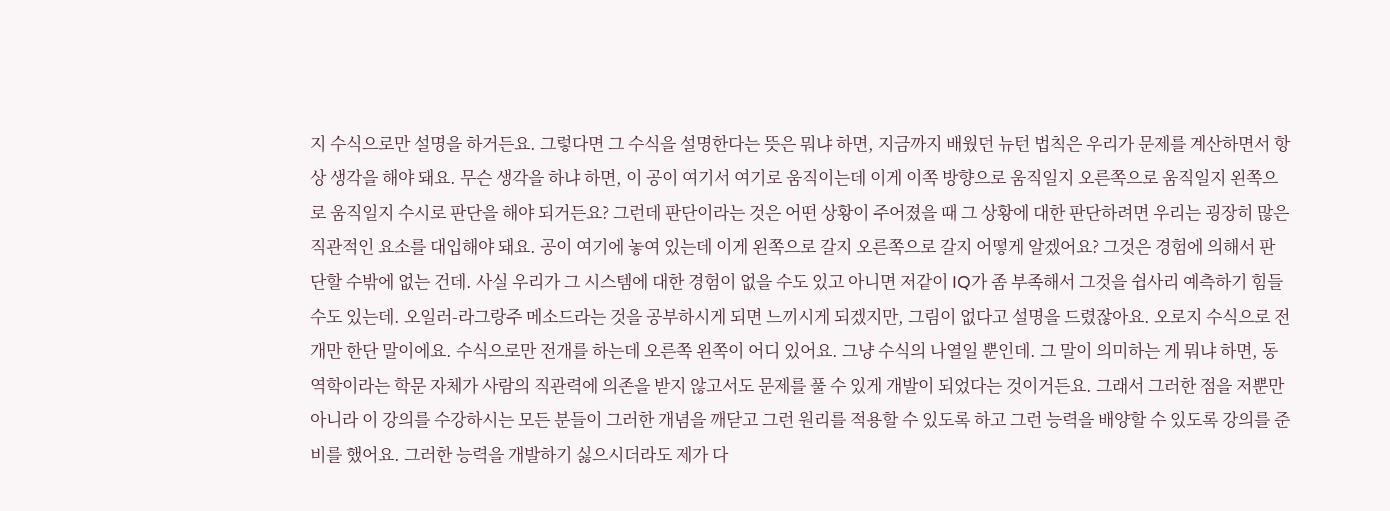지 수식으로만 설명을 하거든요. 그렇다면 그 수식을 설명한다는 뜻은 뭐냐 하면, 지금까지 배웠던 뉴턴 법칙은 우리가 문제를 계산하면서 항상 생각을 해야 돼요. 무슨 생각을 하냐 하면, 이 공이 여기서 여기로 움직이는데 이게 이쪽 방향으로 움직일지 오른쪽으로 움직일지 왼쪽으로 움직일지 수시로 판단을 해야 되거든요? 그런데 판단이라는 것은 어떤 상황이 주어졌을 때 그 상황에 대한 판단하려면 우리는 굉장히 많은 직관적인 요소를 대입해야 돼요. 공이 여기에 놓여 있는데 이게 왼쪽으로 갈지 오른쪽으로 갈지 어떻게 알겠어요? 그것은 경험에 의해서 판단할 수밖에 없는 건데. 사실 우리가 그 시스템에 대한 경험이 없을 수도 있고 아니면 저같이 IQ가 좀 부족해서 그것을 쉽사리 예측하기 힘들 수도 있는데. 오일러-라그랑주 메소드라는 것을 공부하시게 되면 느끼시게 되겠지만, 그림이 없다고 설명을 드렸잖아요. 오로지 수식으로 전개만 한단 말이에요. 수식으로만 전개를 하는데 오른쪽 왼쪽이 어디 있어요. 그냥 수식의 나열일 뿐인데. 그 말이 의미하는 게 뭐냐 하면, 동역학이라는 학문 자체가 사람의 직관력에 의존을 받지 않고서도 문제를 풀 수 있게 개발이 되었다는 것이거든요. 그래서 그러한 점을 저뿐만 아니라 이 강의를 수강하시는 모든 분들이 그러한 개념을 깨닫고 그런 원리를 적용할 수 있도록 하고 그런 능력을 배양할 수 있도록 강의를 준비를 했어요. 그러한 능력을 개발하기 싫으시더라도 제가 다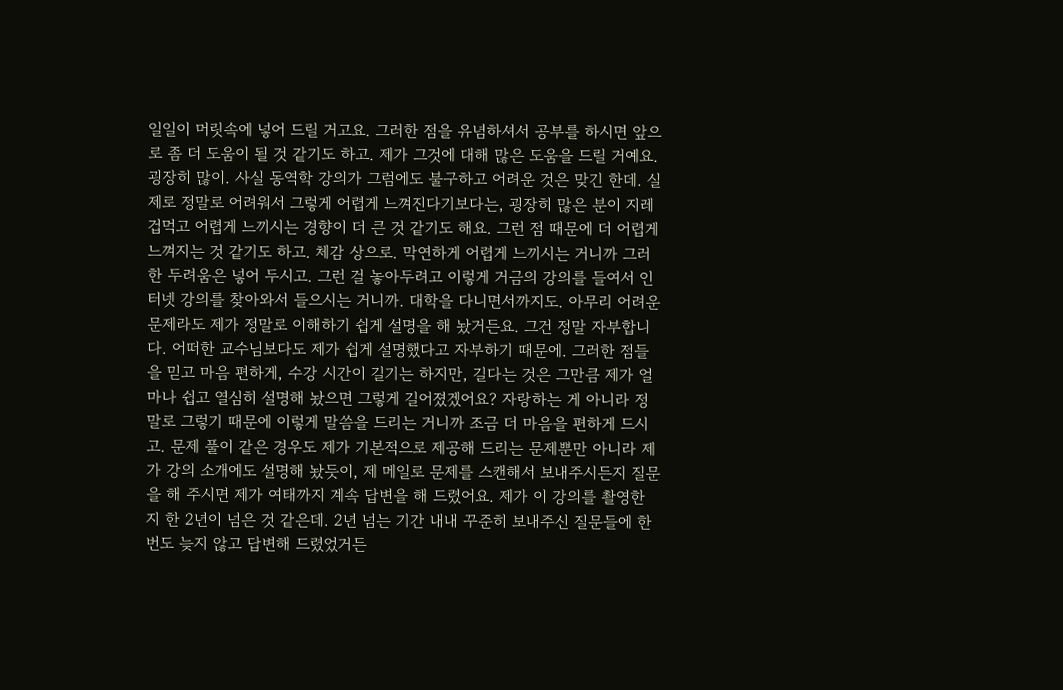일일이 머릿속에 넣어 드릴 거고요. 그러한 점을 유념하셔서 공부를 하시면 앞으로 좀 더 도움이 될 것 같기도 하고. 제가 그것에 대해 많은 도움을 드릴 거예요. 굉장히 많이. 사실 동역학 강의가 그럼에도 불구하고 어려운 것은 맞긴 한데. 실제로 정말로 어려워서 그렇게 어렵게 느껴진다기보다는, 굉장히 많은 분이 지레 겁먹고 어렵게 느끼시는 경향이 더 큰 것 같기도 해요. 그런 점 때문에 더 어렵게 느껴지는 것 같기도 하고. 체감 상으로. 막연하게 어렵게 느끼시는 거니까 그러한 두려움은 넣어 두시고. 그런 걸 놓아두려고 이렇게 거금의 강의를 들여서 인터넷 강의를 찾아와서 들으시는 거니까. 대학을 다니면서까지도. 아무리 어려운 문제라도 제가 정말로 이해하기 쉽게 설명을 해 놨거든요. 그건 정말 자부합니다. 어떠한 교수님보다도 제가 쉽게 설명했다고 자부하기 때문에. 그러한 점들을 믿고 마음 편하게, 수강 시간이 길기는 하지만, 길다는 것은 그만큼 제가 얼마나 쉽고 열심히 설명해 놨으면 그렇게 길어졌겠어요? 자랑하는 게 아니라 정말로 그렇기 때문에 이렇게 말씀을 드리는 거니까 조금 더 마음을 편하게 드시고. 문제 풀이 같은 경우도 제가 기본적으로 제공해 드리는 문제뿐만 아니라 제가 강의 소개에도 설명해 놨듯이, 제 메일로 문제를 스캔해서 보내주시든지 질문을 해 주시면 제가 여태까지 계속 답변을 해 드렸어요. 제가 이 강의를 촬영한 지 한 2년이 넘은 것 같은데. 2년 넘는 기간 내내 꾸준히 보내주신 질문들에 한 번도 늦지 않고 답변해 드렸었거든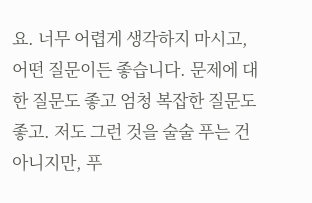요. 너무 어렵게 생각하지 마시고, 어떤 질문이든 좋습니다. 문제에 대한 질문도 좋고 엄청 복잡한 질문도 좋고. 저도 그런 것을 술술 푸는 건 아니지만, 푸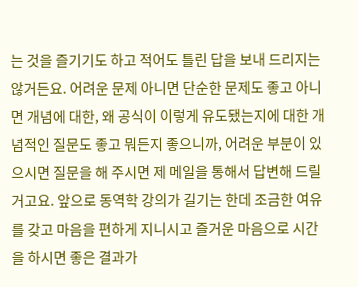는 것을 즐기기도 하고 적어도 틀린 답을 보내 드리지는 않거든요. 어려운 문제 아니면 단순한 문제도 좋고 아니면 개념에 대한, 왜 공식이 이렇게 유도됐는지에 대한 개념적인 질문도 좋고 뭐든지 좋으니까, 어려운 부분이 있으시면 질문을 해 주시면 제 메일을 통해서 답변해 드릴 거고요. 앞으로 동역학 강의가 길기는 한데 조금한 여유를 갖고 마음을 편하게 지니시고 즐거운 마음으로 시간을 하시면 좋은 결과가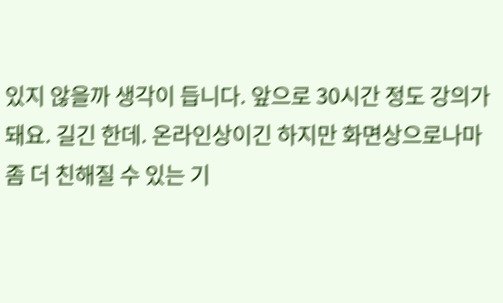있지 않을까 생각이 듭니다. 앞으로 30시간 정도 강의가 돼요. 길긴 한데. 온라인상이긴 하지만 화면상으로나마 좀 더 친해질 수 있는 기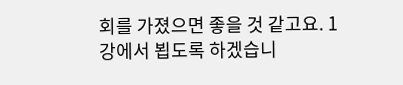회를 가졌으면 좋을 것 같고요. 1강에서 뵙도록 하겠습니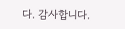다. 감사합니다.